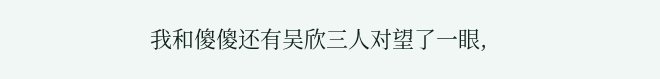我和傻傻还有吴欣三人对望了一眼,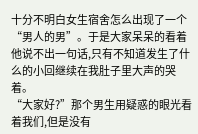十分不明白女生宿舍怎么出现了一个“男人的男”。于是大家呆呆的看着他说不出一句话,只有不知道发生了什么的小回继续在我肚子里大声的哭着。
“大家好?”那个男生用疑惑的眼光看着我们,但是没有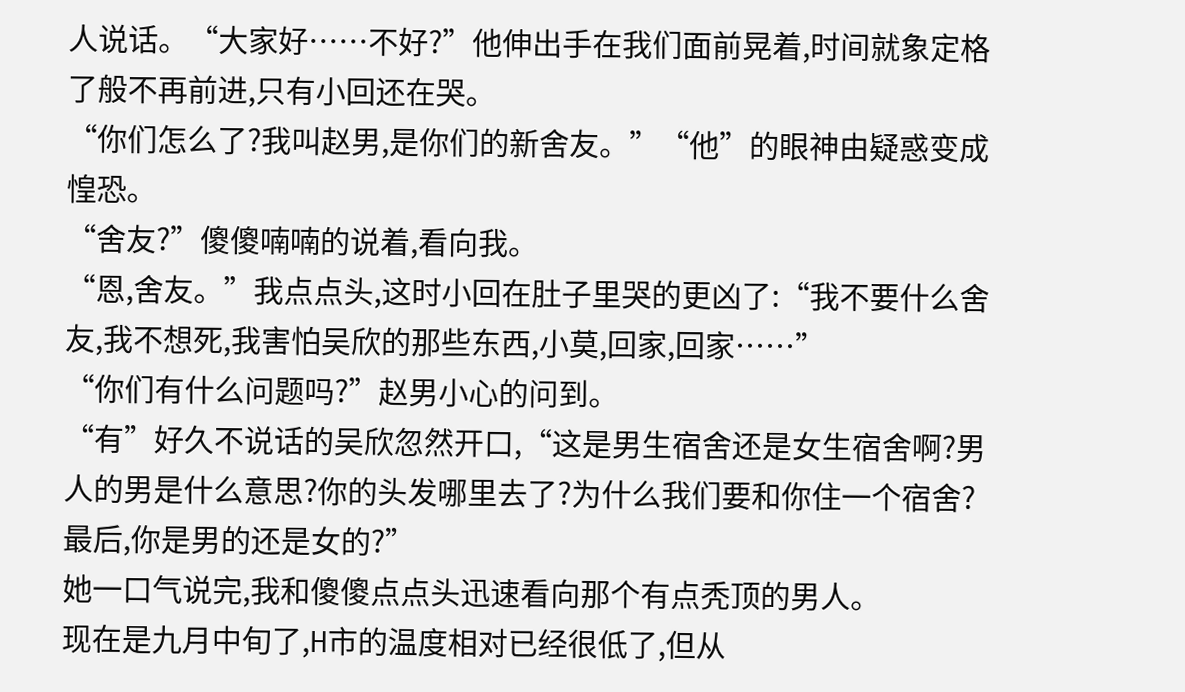人说话。“大家好……不好?”他伸出手在我们面前晃着,时间就象定格了般不再前进,只有小回还在哭。
“你们怎么了?我叫赵男,是你们的新舍友。”“他”的眼神由疑惑变成惶恐。
“舍友?”傻傻喃喃的说着,看向我。
“恩,舍友。”我点点头,这时小回在肚子里哭的更凶了:“我不要什么舍友,我不想死,我害怕吴欣的那些东西,小莫,回家,回家……”
“你们有什么问题吗?”赵男小心的问到。
“有”好久不说话的吴欣忽然开口,“这是男生宿舍还是女生宿舍啊?男人的男是什么意思?你的头发哪里去了?为什么我们要和你住一个宿舍?最后,你是男的还是女的?”
她一口气说完,我和傻傻点点头迅速看向那个有点秃顶的男人。
现在是九月中旬了,H市的温度相对已经很低了,但从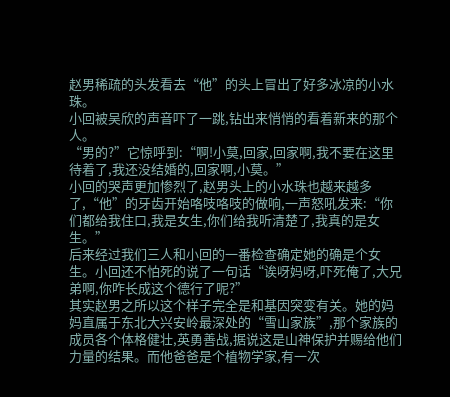赵男稀疏的头发看去“他”的头上冒出了好多冰凉的小水珠。
小回被吴欣的声音吓了一跳,钻出来悄悄的看着新来的那个人。
“男的?”它惊呼到:“啊!小莫,回家,回家啊,我不要在这里待着了,我还没结婚的,回家啊,小莫。”
小回的哭声更加惨烈了,赵男头上的小水珠也越来越多了,“他”的牙齿开始咯吱咯吱的做响,一声怒吼发来:“你们都给我住口,我是女生,你们给我听清楚了,我真的是女生。”
后来经过我们三人和小回的一番检查确定她的确是个女生。小回还不怕死的说了一句话“诶呀妈呀,吓死俺了,大兄弟啊,你咋长成这个德行了呢?”
其实赵男之所以这个样子完全是和基因突变有关。她的妈妈直属于东北大兴安岭最深处的“雪山家族”,那个家族的成员各个体格健壮,英勇善战,据说这是山神保护并赐给他们力量的结果。而他爸爸是个植物学家,有一次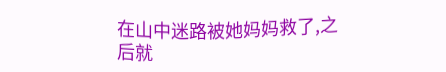在山中迷路被她妈妈救了,之后就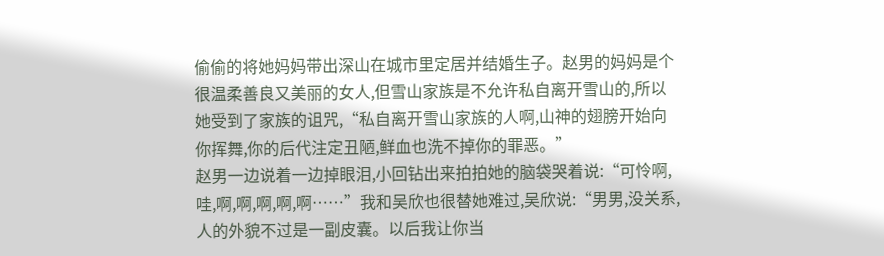偷偷的将她妈妈带出深山在城市里定居并结婚生子。赵男的妈妈是个很温柔善良又美丽的女人,但雪山家族是不允许私自离开雪山的,所以她受到了家族的诅咒,“私自离开雪山家族的人啊,山神的翅膀开始向你挥舞,你的后代注定丑陋,鲜血也洗不掉你的罪恶。”
赵男一边说着一边掉眼泪,小回钻出来拍拍她的脑袋哭着说:“可怜啊,哇,啊,啊,啊,啊,啊……”我和吴欣也很替她难过,吴欣说:“男男,没关系,人的外貌不过是一副皮囊。以后我让你当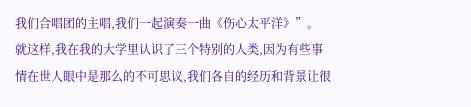我们合唱团的主唱,我们一起演奏一曲《伤心太平洋》”。
就这样,我在我的大学里认识了三个特别的人类,因为有些事情在世人眼中是那么的不可思议,我们各自的经历和背景让很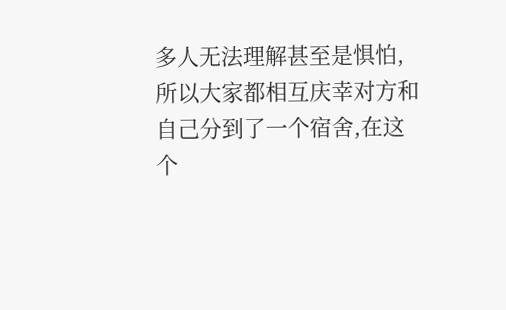多人无法理解甚至是惧怕,所以大家都相互庆幸对方和自己分到了一个宿舍,在这个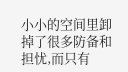小小的空间里卸掉了很多防备和担忧,而只有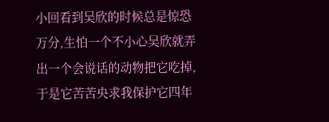小回看到吴欣的时候总是惊恐万分,生怕一个不小心吴欣就弄出一个会说话的动物把它吃掉,于是它苦苦央求我保护它四年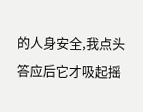的人身安全,我点头答应后它才吸起摇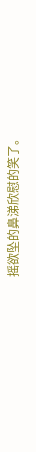摇欲坠的鼻涕欣慰的笑了。